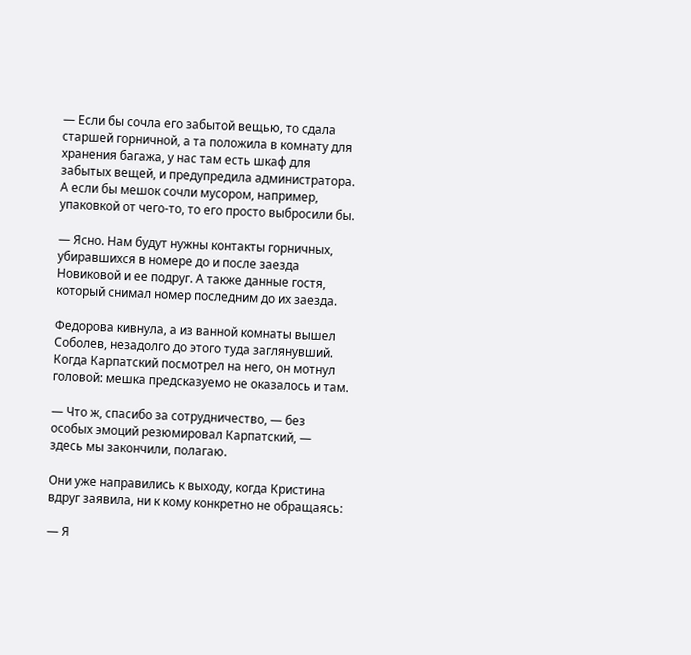― Если бы сочла его забытой вещью, то сдала старшей горничной, а та положила в комнату для хранения багажа, у нас там есть шкаф для забытых вещей, и предупредила администратора. А если бы мешок сочли мусором, например, упаковкой от чего-то, то его просто выбросили бы.

― Ясно. Нам будут нужны контакты горничных, убиравшихся в номере до и после заезда Новиковой и ее подруг. А также данные гостя, который снимал номер последним до их заезда.

Федорова кивнула, а из ванной комнаты вышел Соболев, незадолго до этого туда заглянувший. Когда Карпатский посмотрел на него, он мотнул головой: мешка предсказуемо не оказалось и там.

― Что ж, спасибо за сотрудничество, ― без особых эмоций резюмировал Карпатский, ― здесь мы закончили, полагаю.

Они уже направились к выходу, когда Кристина вдруг заявила, ни к кому конкретно не обращаясь:

― Я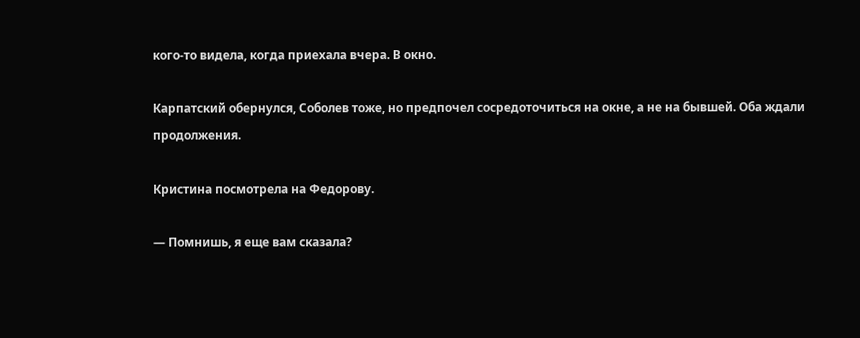кого-то видела, когда приехала вчера. В окно.

Карпатский обернулся, Соболев тоже, но предпочел сосредоточиться на окне, а не на бывшей. Оба ждали продолжения.

Кристина посмотрела на Федорову.

― Помнишь, я еще вам сказала?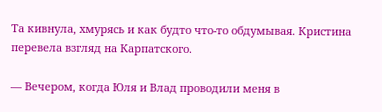Та кивнула, хмурясь и как будто что-то обдумывая. Кристина перевела взгляд на Карпатского.

― Вечером, когда Юля и Влад проводили меня в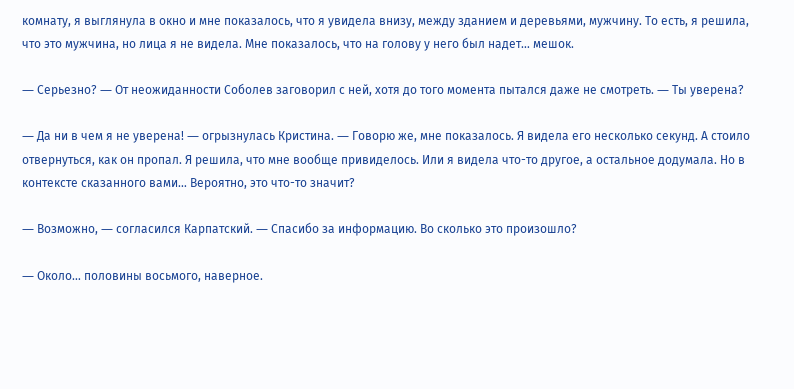комнату, я выглянула в окно и мне показалось, что я увидела внизу, между зданием и деревьями, мужчину. То есть, я решила, что это мужчина, но лица я не видела. Мне показалось, что на голову у него был надет… мешок.

― Серьезно? ― От неожиданности Соболев заговорил с ней, хотя до того момента пытался даже не смотреть. ― Ты уверена?

― Да ни в чем я не уверена! ― огрызнулась Кристина. ― Говорю же, мне показалось. Я видела его несколько секунд. А стоило отвернуться, как он пропал. Я решила, что мне вообще привиделось. Или я видела что-то другое, а остальное додумала. Но в контексте сказанного вами… Вероятно, это что-то значит?

― Возможно, ― согласился Карпатский. ― Спасибо за информацию. Во сколько это произошло?

― Около… половины восьмого, наверное.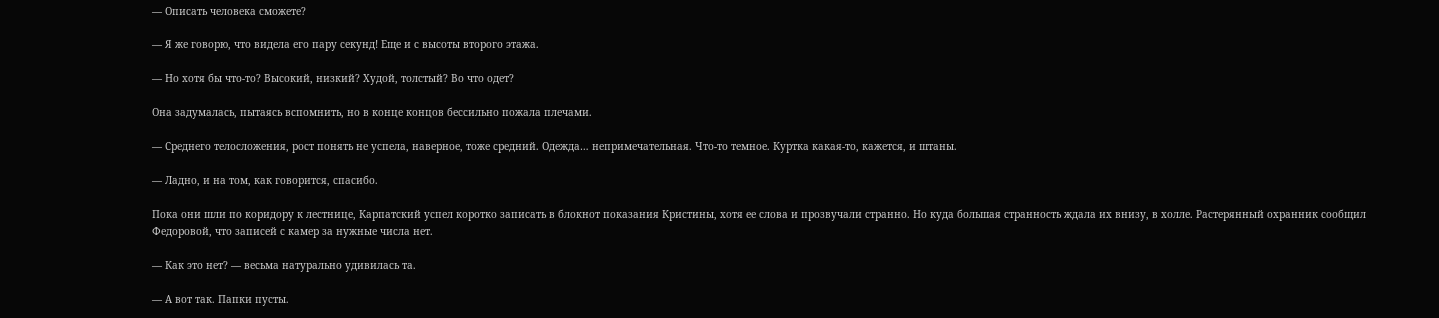― Описать человека сможете?

― Я же говорю, что видела его пару секунд! Еще и с высоты второго этажа.

― Но хотя бы что-то? Высокий, низкий? Худой, толстый? Во что одет?

Она задумалась, пытаясь вспомнить, но в конце концов бессильно пожала плечами.

― Среднего телосложения, рост понять не успела, наверное, тоже средний. Одежда… непримечательная. Что-то темное. Куртка какая-то, кажется, и штаны.

― Ладно, и на том, как говорится, спасибо.

Пока они шли по коридору к лестнице, Карпатский успел коротко записать в блокнот показания Кристины, хотя ее слова и прозвучали странно. Но куда большая странность ждала их внизу, в холле. Растерянный охранник сообщил Федоровой, что записей с камер за нужные числа нет.

― Как это нет? ― весьма натурально удивилась та.

― А вот так. Папки пусты.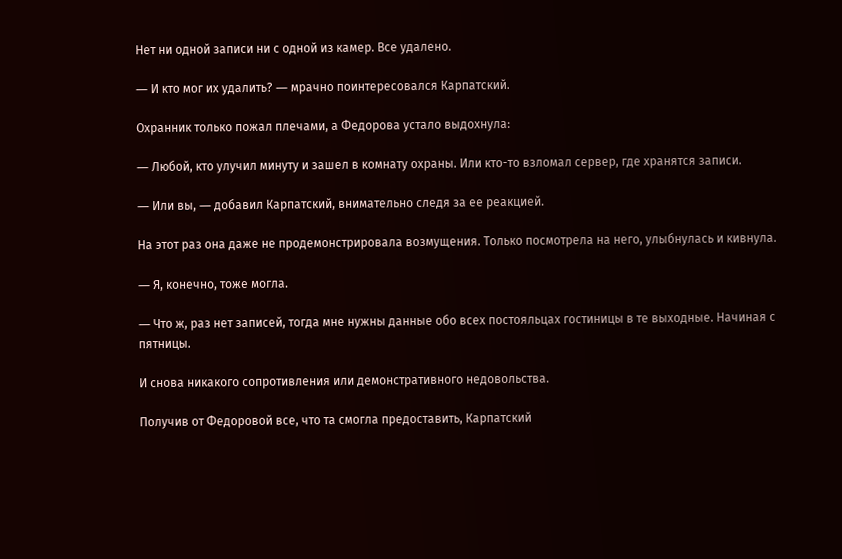Нет ни одной записи ни с одной из камер. Все удалено.

― И кто мог их удалить? ― мрачно поинтересовался Карпатский.

Охранник только пожал плечами, а Федорова устало выдохнула:

― Любой, кто улучил минуту и зашел в комнату охраны. Или кто-то взломал сервер, где хранятся записи.

― Или вы, ― добавил Карпатский, внимательно следя за ее реакцией.

На этот раз она даже не продемонстрировала возмущения. Только посмотрела на него, улыбнулась и кивнула.

― Я, конечно, тоже могла.

― Что ж, раз нет записей, тогда мне нужны данные обо всех постояльцах гостиницы в те выходные. Начиная с пятницы.

И снова никакого сопротивления или демонстративного недовольства.

Получив от Федоровой все, что та смогла предоставить, Карпатский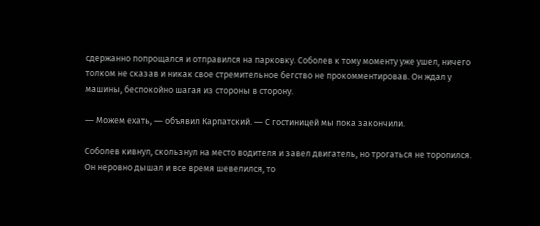сдержанно попрощался и отправился на парковку. Соболев к тому моменту уже ушел, ничего толком не сказав и никак свое стремительное бегство не прокомментировав. Он ждал у машины, беспокойно шагая из стороны в сторону.

― Можем ехать, ― объявил Карпатский. ― С гостиницей мы пока закончили.

Соболев кивнул, скользнул на место водителя и завел двигатель, но трогаться не торопился. Он неровно дышал и все время шевелился, то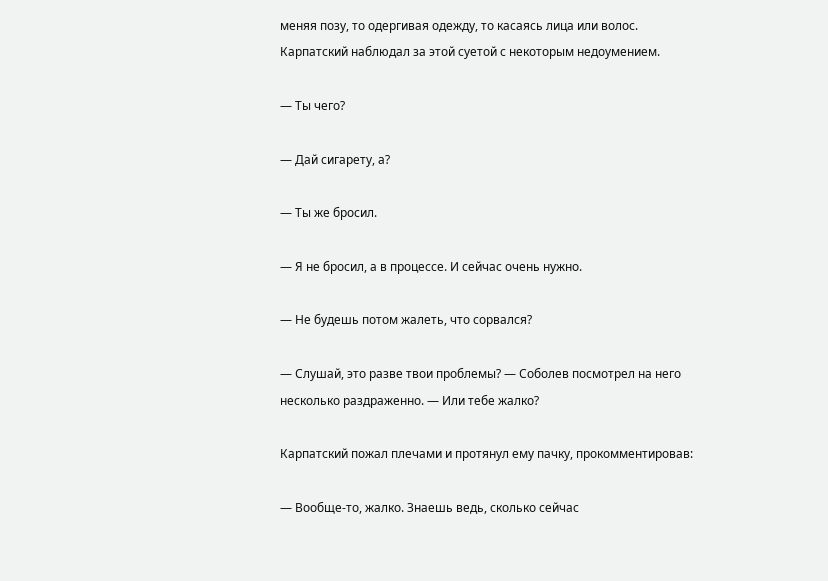меняя позу, то одергивая одежду, то касаясь лица или волос. Карпатский наблюдал за этой суетой с некоторым недоумением.

― Ты чего?

― Дай сигарету, а?

― Ты же бросил.

― Я не бросил, а в процессе. И сейчас очень нужно.

― Не будешь потом жалеть, что сорвался?

― Слушай, это разве твои проблемы? ― Соболев посмотрел на него несколько раздраженно. ― Или тебе жалко?

Карпатский пожал плечами и протянул ему пачку, прокомментировав:

― Вообще-то, жалко. Знаешь ведь, сколько сейчас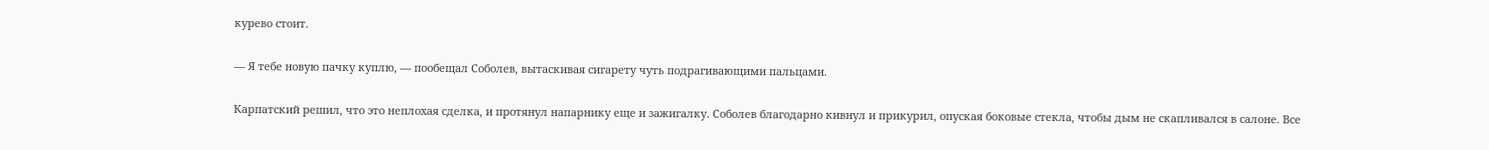курево стоит.

― Я тебе новую пачку куплю, ― пообещал Соболев, вытаскивая сигарету чуть подрагивающими пальцами.

Карпатский решил, что это неплохая сделка, и протянул напарнику еще и зажигалку. Соболев благодарно кивнул и прикурил, опуская боковые стекла, чтобы дым не скапливался в салоне. Все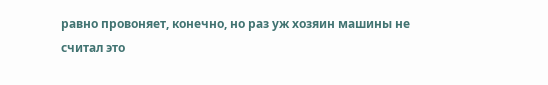равно провоняет, конечно, но раз уж хозяин машины не считал это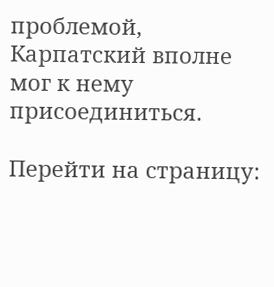проблемой, Карпатский вполне мог к нему присоединиться.

Перейти на страницу: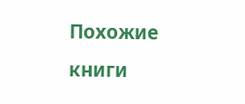Похожие книги